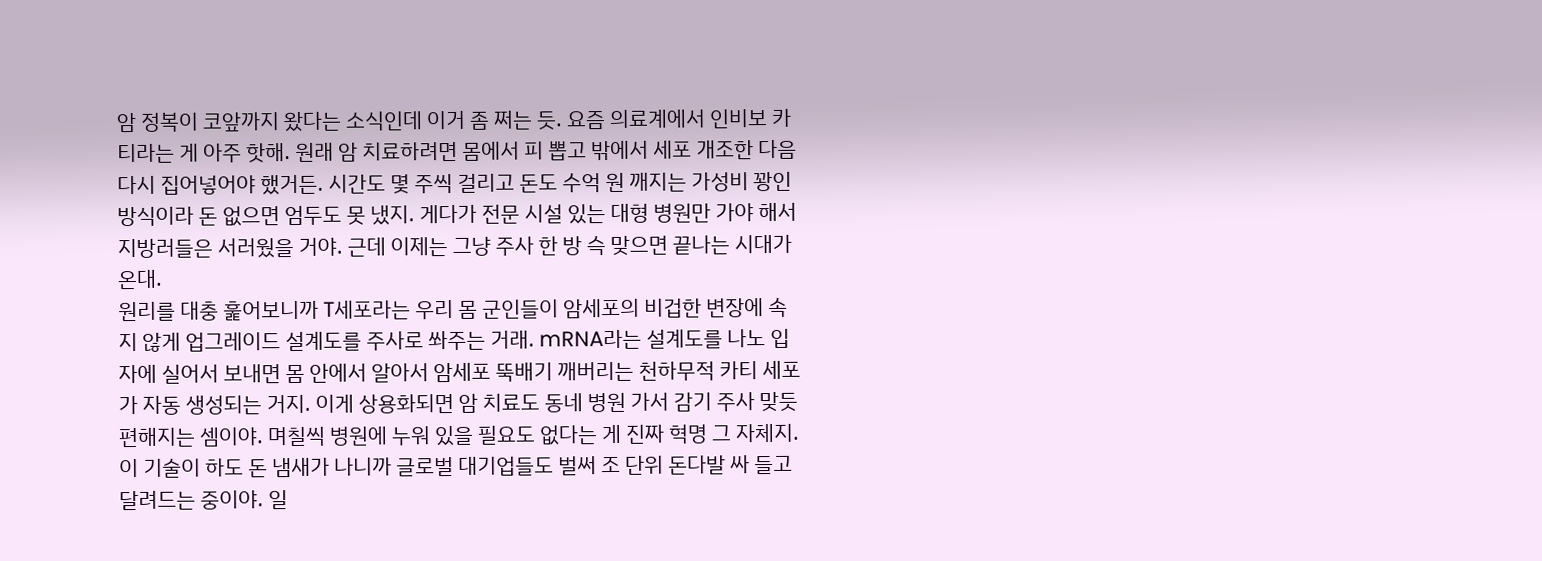암 정복이 코앞까지 왔다는 소식인데 이거 좀 쩌는 듯. 요즘 의료계에서 인비보 카티라는 게 아주 핫해. 원래 암 치료하려면 몸에서 피 뽑고 밖에서 세포 개조한 다음 다시 집어넣어야 했거든. 시간도 몇 주씩 걸리고 돈도 수억 원 깨지는 가성비 꽝인 방식이라 돈 없으면 엄두도 못 냈지. 게다가 전문 시설 있는 대형 병원만 가야 해서 지방러들은 서러웠을 거야. 근데 이제는 그냥 주사 한 방 슥 맞으면 끝나는 시대가 온대.
원리를 대충 훑어보니까 T세포라는 우리 몸 군인들이 암세포의 비겁한 변장에 속지 않게 업그레이드 설계도를 주사로 쏴주는 거래. mRNA라는 설계도를 나노 입자에 실어서 보내면 몸 안에서 알아서 암세포 뚝배기 깨버리는 천하무적 카티 세포가 자동 생성되는 거지. 이게 상용화되면 암 치료도 동네 병원 가서 감기 주사 맞듯 편해지는 셈이야. 며칠씩 병원에 누워 있을 필요도 없다는 게 진짜 혁명 그 자체지.
이 기술이 하도 돈 냄새가 나니까 글로벌 대기업들도 벌써 조 단위 돈다발 싸 들고 달려드는 중이야. 일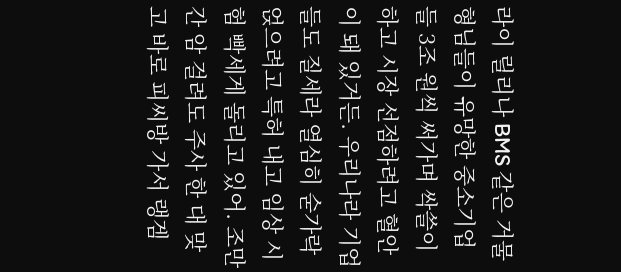라이 릴리나 BMS 같은 거물 형님들이 유망한 중소기업들 3조 원씩 써가며 싹쓸이하고 시장 선점하려고 혈안이 돼 있거든. 우리나라 기업들도 질세라 열심히 숟가락 얹으려고 특허 내고 임상 시험 빡세게 돌리고 있어. 조만간 암 걸려도 주사 한 대 맞고 바로 피씨방 가서 랭겜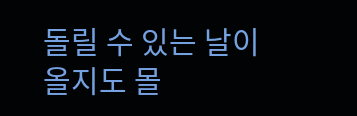돌릴 수 있는 날이 올지도 몰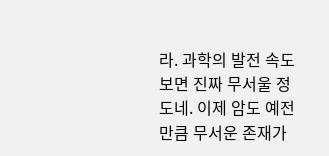라. 과학의 발전 속도 보면 진짜 무서울 정도네. 이제 암도 예전만큼 무서운 존재가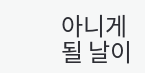아니게 될 날이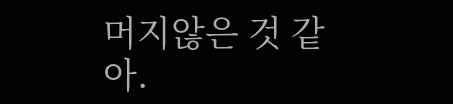머지않은 것 같아.